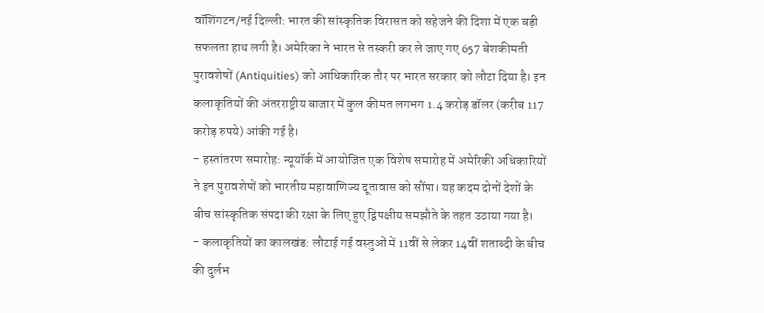वॉशिंगटन/नई दिल्ली: भारत की सांस्कृतिक विरासत को सहेजने की दिशा में एक बड़ी सफलता हाथ लगी है। अमेरिका ने भारत से तस्करी कर ले जाए गए 657 बेशकीमती पुरावशेषों (Antiquities) को आधिकारिक तौर पर भारत सरकार को लौटा दिया है। इन कलाकृतियों की अंतरराष्ट्रीय बाजार में कुल कीमत लगभग 1.4 करोड़ डॉलर (करीब 117 करोड़ रुपये) आंकी गई है।
- हस्तांतरण समारोह: न्यूयॉर्क में आयोजित एक विशेष समारोह में अमेरिकी अधिकारियों ने इन पुरावशेषों को भारतीय महावाणिज्य दूतावास को सौंपा। यह कदम दोनों देशों के बीच सांस्कृतिक संपदा की रक्षा के लिए हुए द्विपक्षीय समझौते के तहत उठाया गया है।
- कलाकृतियों का कालखंड: लौटाई गई वस्तुओं में 11वीं से लेकर 14वीं शताब्दी के बीच की दुर्लभ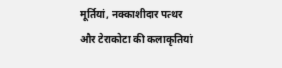मूर्तियां, नक्काशीदार पत्थर और टेराकोटा की कलाकृतियां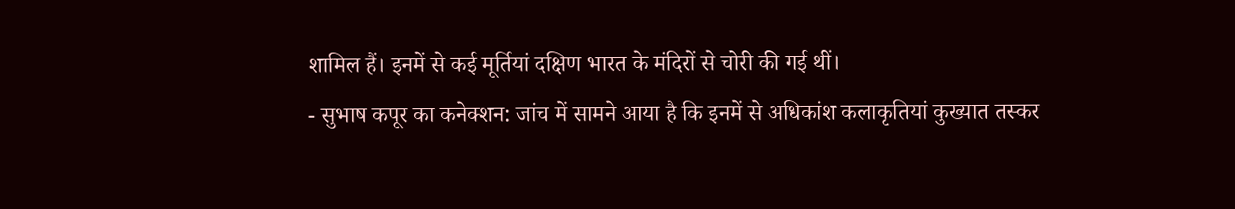शामिल हैं। इनमें से कई मूर्तियां दक्षिण भारत के मंदिरों से चोरी की गई थीं।
- सुभाष कपूर का कनेक्शन: जांच में सामने आया है कि इनमें से अधिकांश कलाकृतियां कुख्यात तस्कर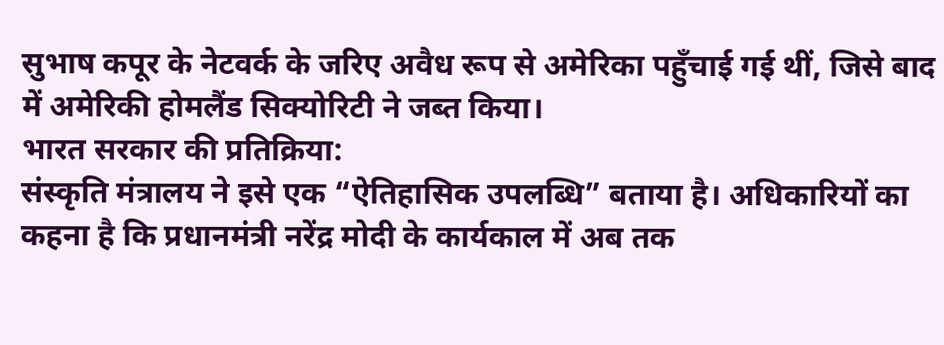सुभाष कपूर के नेटवर्क के जरिए अवैध रूप से अमेरिका पहुँचाई गई थीं, जिसे बाद में अमेरिकी होमलैंड सिक्योरिटी ने जब्त किया।
भारत सरकार की प्रतिक्रिया:
संस्कृति मंत्रालय ने इसे एक “ऐतिहासिक उपलब्धि” बताया है। अधिकारियों का कहना है कि प्रधानमंत्री नरेंद्र मोदी के कार्यकाल में अब तक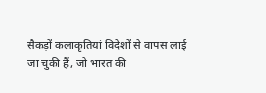सैकड़ों कलाकृतियां विदेशों से वापस लाई जा चुकी हैं, जो भारत की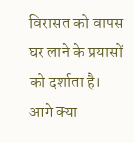विरासत को वापस घर लाने के प्रयासों को दर्शाता है।
आगे क्या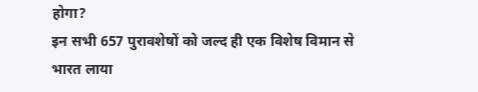होगा?
इन सभी 657 पुरावशेषों को जल्द ही एक विशेष विमान से भारत लाया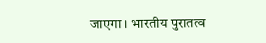जाएगा। भारतीय पुरातत्व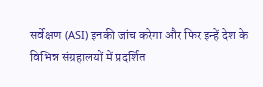सर्वेक्षण (ASI) इनकी जांच करेगा और फिर इन्हें देश के विभिन्न संग्रहालयों में प्रदर्शित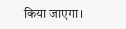किया जाएगा।